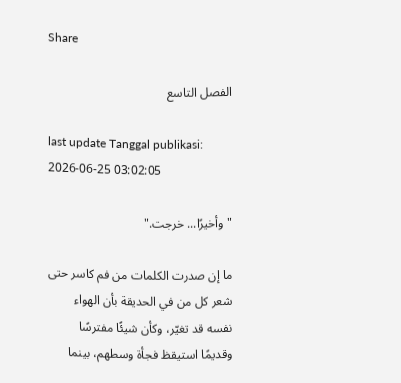Share

الفصل التاسع

last update Tanggal publikasi: 2026-06-25 03:02:05

"وأخيرًا... خرجت."

ما إن صدرت الكلمات من فم كاسر حتى شعر كل من في الحديقة بأن الهواء نفسه قد تغيّر، وكأن شيئًا مفترسًا وقديمًا استيقظ فجأة وسطهم، بينما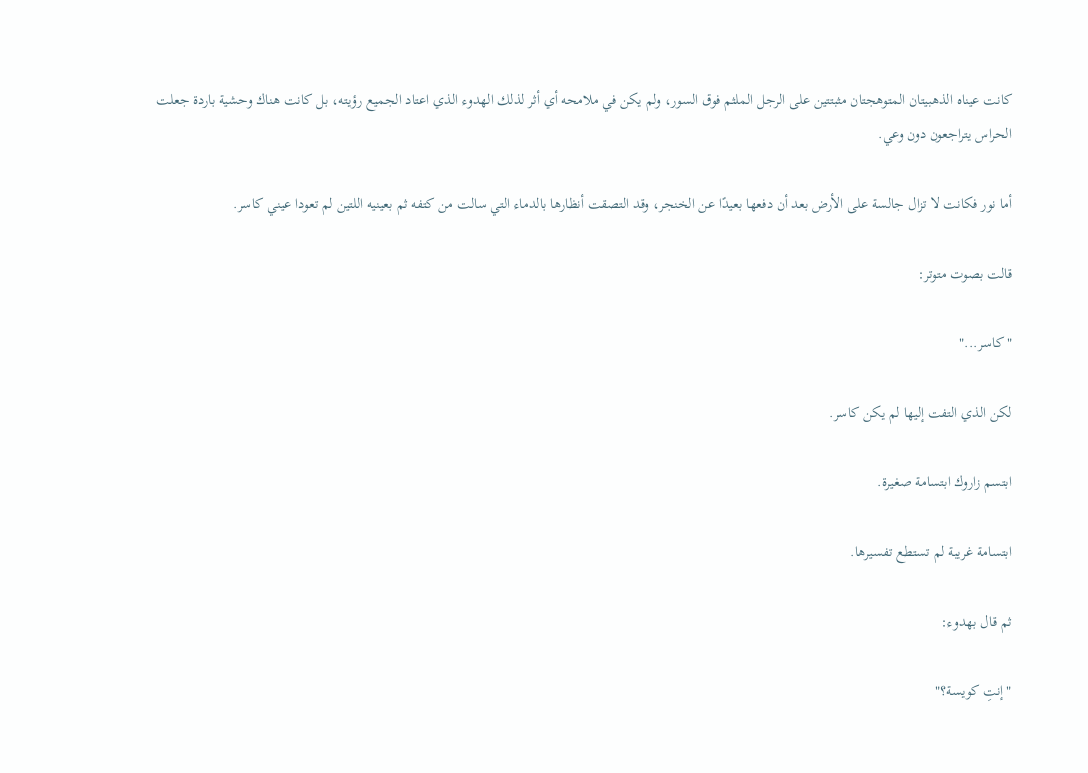كانت عيناه الذهبيتان المتوهجتان مثبتتين على الرجل الملثم فوق السور، ولم يكن في ملامحه أي أثر لذلك الهدوء الذي اعتاد الجميع رؤيته، بل كانت هناك وحشية باردة جعلت الحراس يتراجعون دون وعي.

أما نور فكانت لا تزال جالسة على الأرض بعد أن دفعها بعيدًا عن الخنجر، وقد التصقت أنظارها بالدماء التي سالت من كتفه ثم بعينيه اللتين لم تعودا عيني كاسر.

قالت بصوت متوتر:

"كاسر..."

لكن الذي التفت إليها لم يكن كاسر.

ابتسم زاروك ابتسامة صغيرة.

ابتسامة غريبة لم تستطع تفسيرها.

ثم قال بهدوء:

"إنتِ كويسة؟"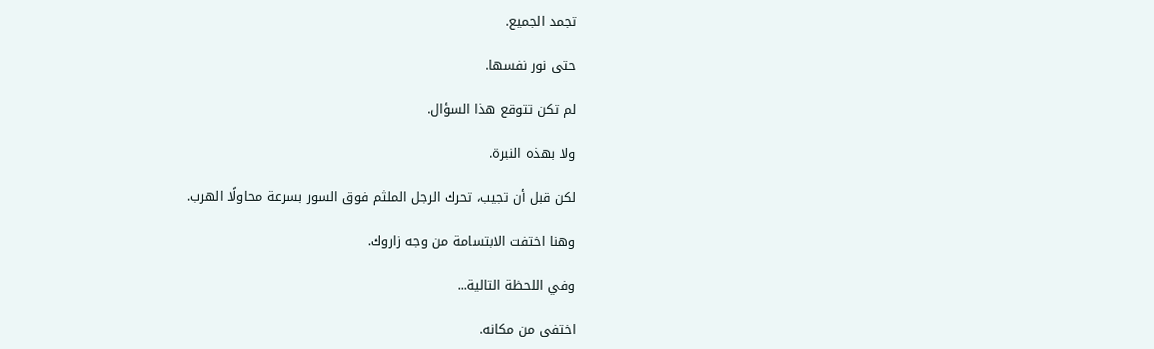تجمد الجميع.

حتى نور نفسها.

لم تكن تتوقع هذا السؤال.

ولا بهذه النبرة.

لكن قبل أن تجيب، تحرك الرجل الملثم فوق السور بسرعة محاولًا الهرب.

وهنا اختفت الابتسامة من وجه زاروك.

وفي اللحظة التالية...

اختفى من مكانه.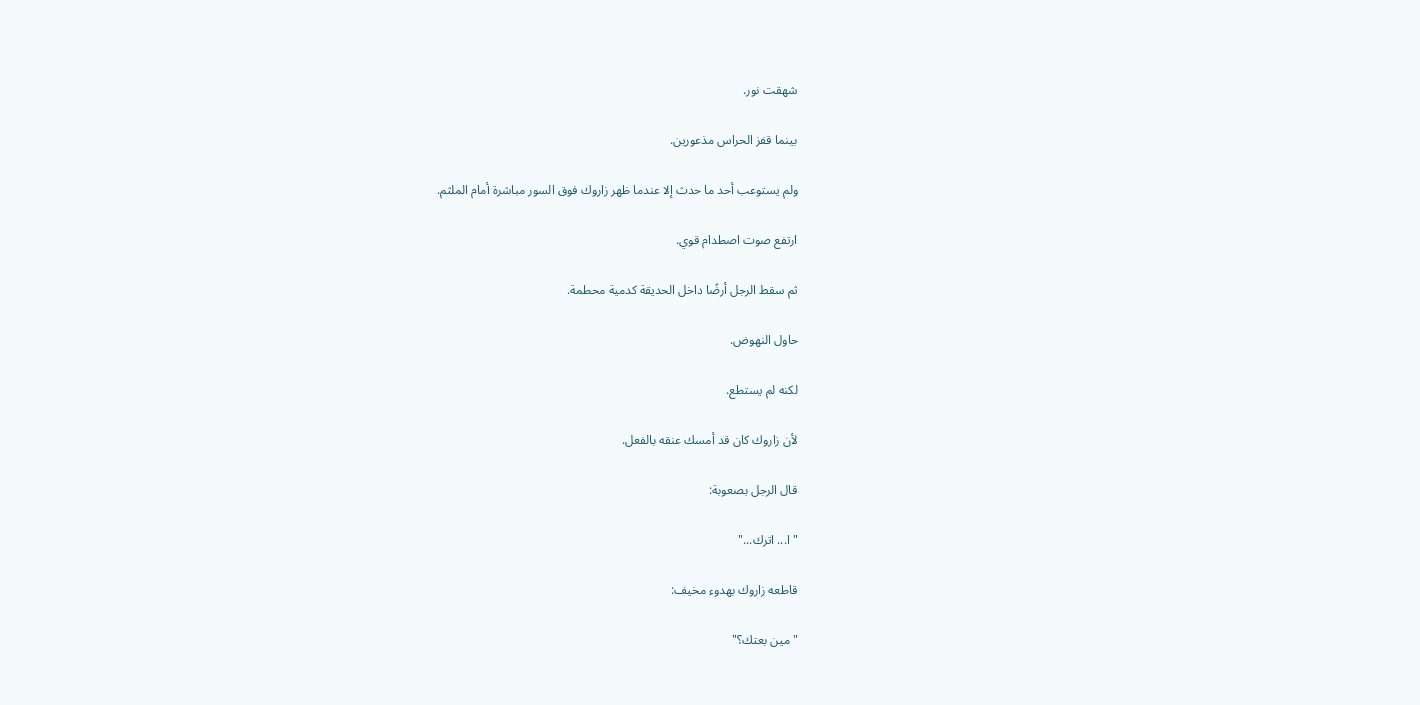شهقت نور.

بينما قفز الحراس مذعورين.

ولم يستوعب أحد ما حدث إلا عندما ظهر زاروك فوق السور مباشرة أمام الملثم.

ارتفع صوت اصطدام قوي.

ثم سقط الرجل أرضًا داخل الحديقة كدمية محطمة.

حاول النهوض.

لكنه لم يستطع.

لأن زاروك كان قد أمسك عنقه بالفعل.

قال الرجل بصعوبة:

"ا... اترك..."

قاطعه زاروك بهدوء مخيف:

"مين بعتك؟"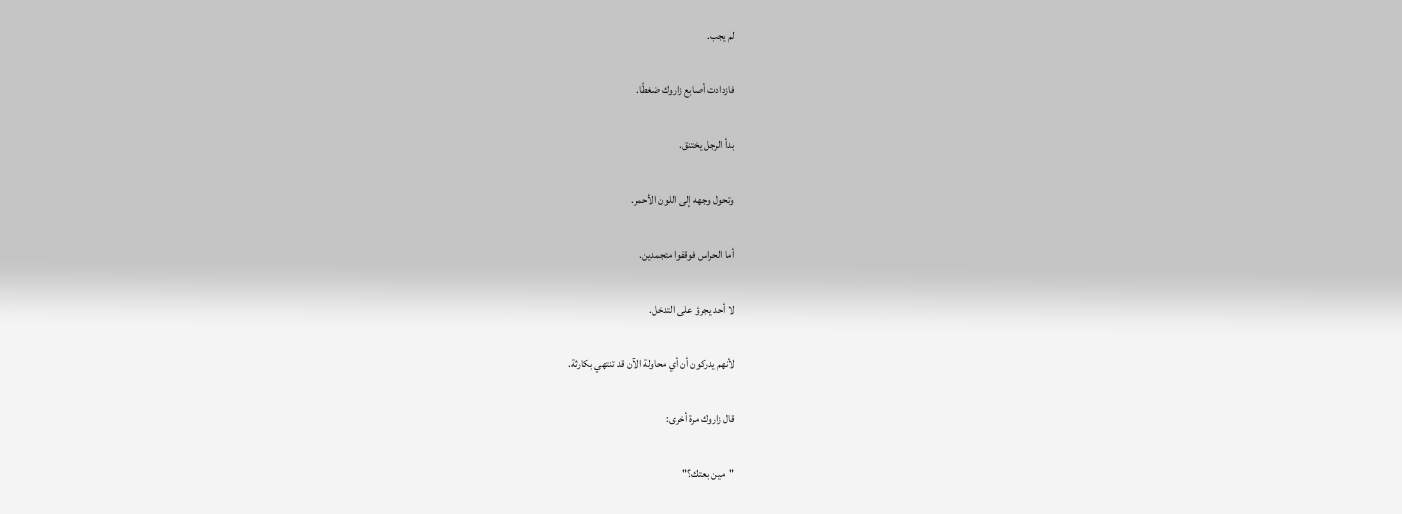لم يجب.

فازدادت أصابع زاروك ضغطًا.

بدأ الرجل يختنق.

وتحول وجهه إلى اللون الأحمر.

أما الحراس فوقفوا متجمدين.

لا أحد يجرؤ على التدخل.

لأنهم يدركون أن أي محاولة الآن قد تنتهي بكارثة.

قال زاروك مرة أخرى:

"مين بعتك؟"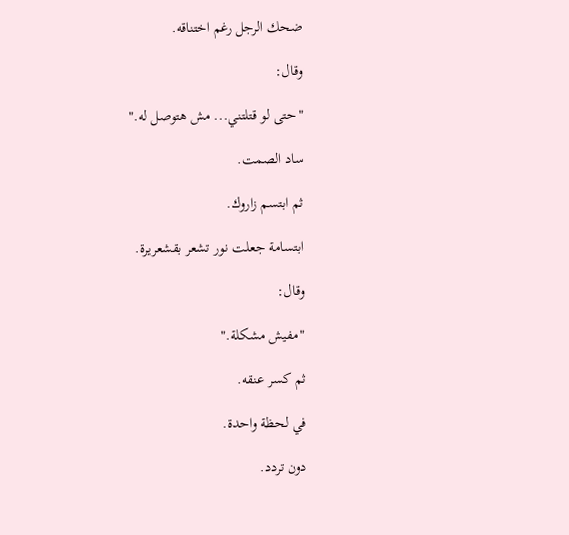ضحك الرجل رغم اختناقه.

وقال:

"حتى لو قتلتني... مش هتوصل له."

ساد الصمت.

ثم ابتسم زاروك.

ابتسامة جعلت نور تشعر بقشعريرة.

وقال:

"مفيش مشكلة."

ثم كسر عنقه.

في لحظة واحدة.

دون تردد.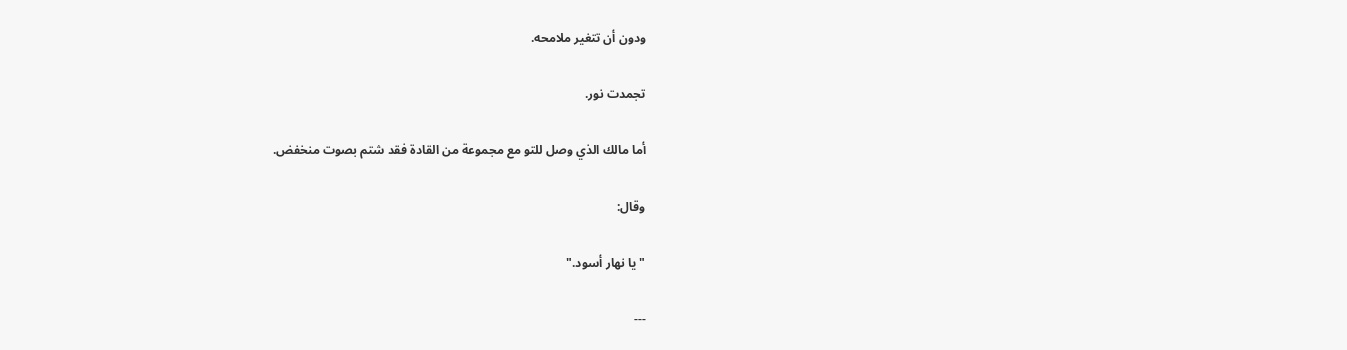ودون أن تتغير ملامحه.

تجمدت نور.

أما مالك الذي وصل للتو مع مجموعة من القادة فقد شتم بصوت منخفض.

وقال:

"يا نهار أسود."

---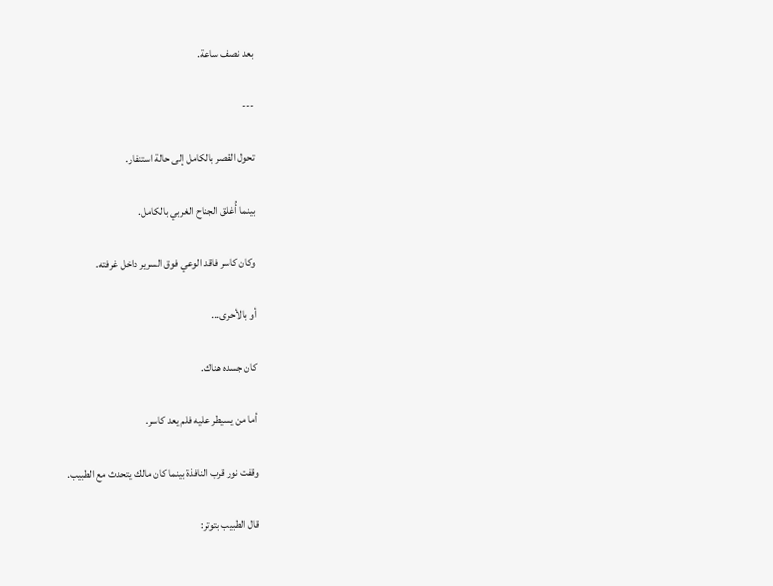بعد نصف ساعة.

---

تحول القصر بالكامل إلى حالة استنفار.

بينما أُغلق الجناح الغربي بالكامل.

وكان كاسر فاقد الوعي فوق السرير داخل غرفته.

أو بالأحرى...

كان جسده هناك.

أما من يسيطر عليه فلم يعد كاسر.

وقفت نور قرب النافذة بينما كان مالك يتحدث مع الطبيب.

قال الطبيب بتوتر: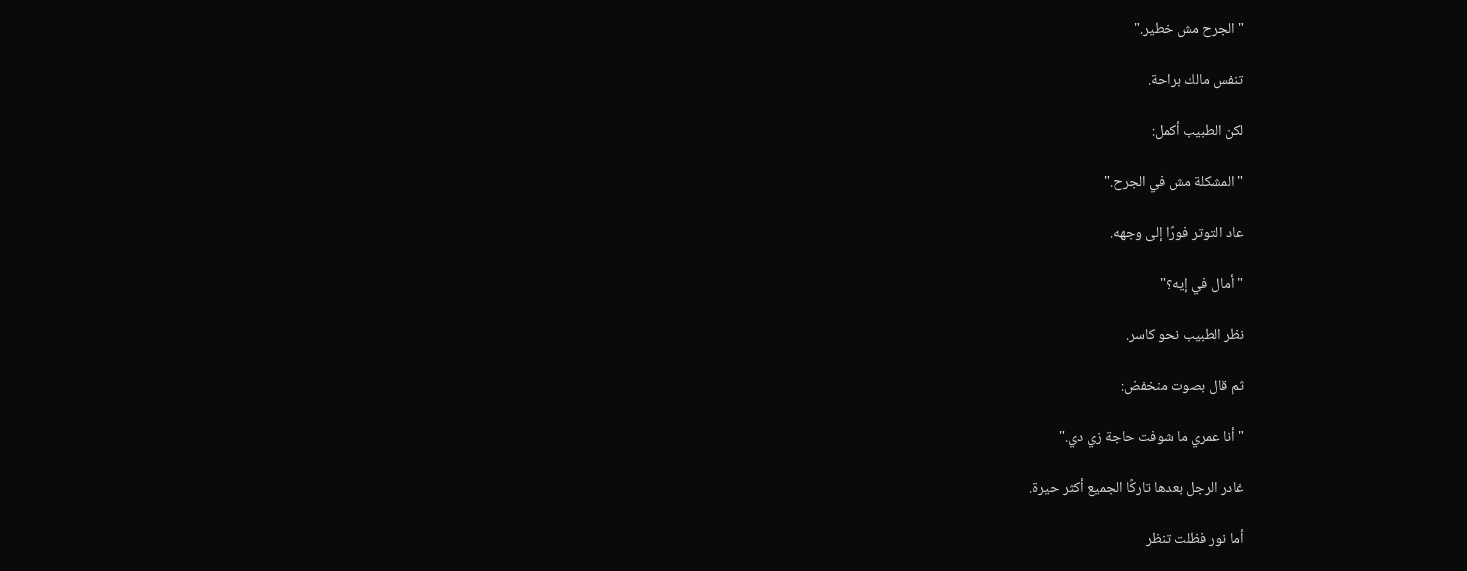"الجرح مش خطير."

تنفس مالك براحة.

لكن الطبيب أكمل:

"المشكلة مش في الجرح."

عاد التوتر فورًا إلى وجهه.

"أمال في إيه؟"

نظر الطبيب نحو كاسر.

ثم قال بصوت منخفض:

"أنا عمري ما شوفت حاجة زي دي."

غادر الرجل بعدها تاركًا الجميع أكثر حيرة.

أما نور فظلت تنظر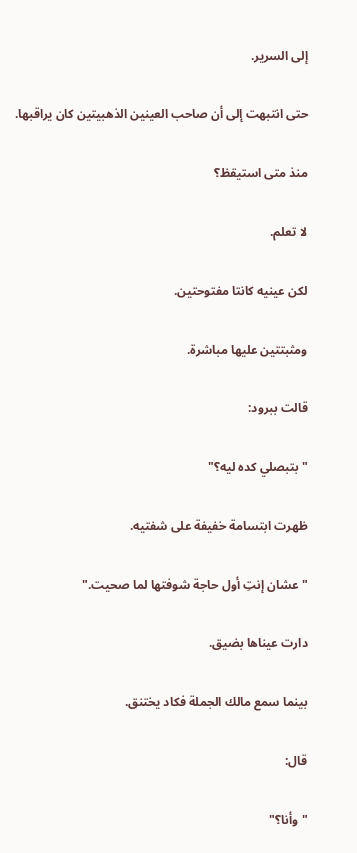إلى السرير.

حتى انتبهت إلى أن صاحب العينين الذهبيتين كان يراقبها.

منذ متى استيقظ؟

لا تعلم.

لكن عينيه كانتا مفتوحتين.

ومثبتتين عليها مباشرة.

قالت ببرود:

"بتبصلي كده ليه؟"

ظهرت ابتسامة خفيفة على شفتيه.

"عشان إنتِ أول حاجة شوفتها لما صحيت."

دارت عيناها بضيق.

بينما سمع مالك الجملة فكاد يختنق.

قال:

"وأنا؟"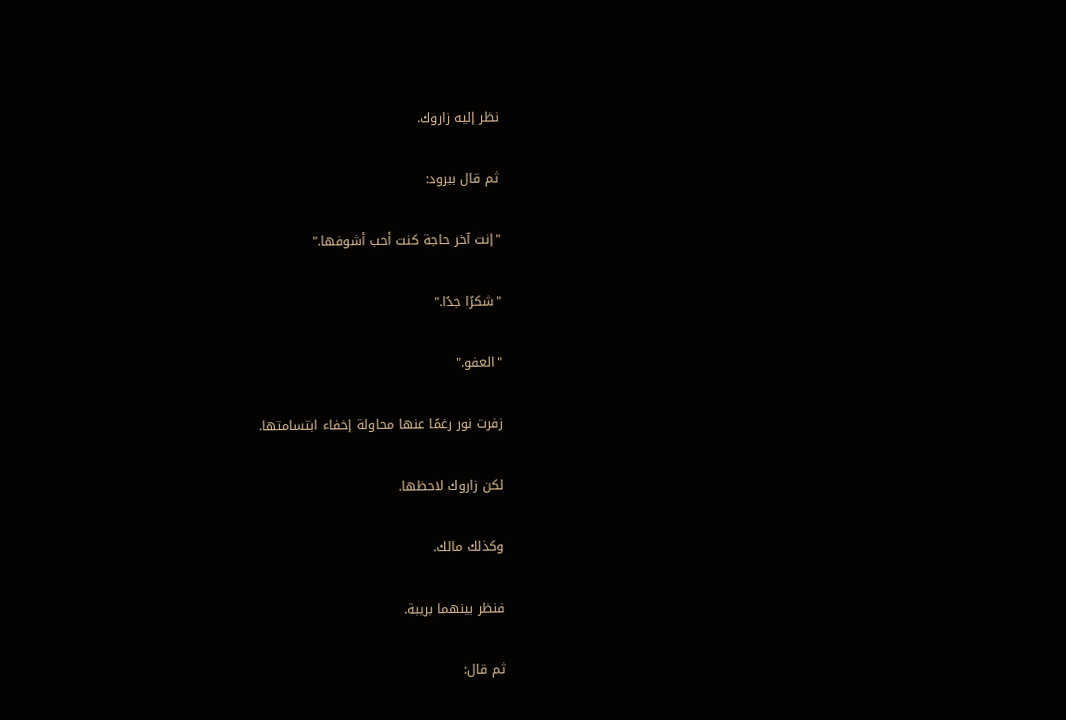نظر إليه زاروك.

ثم قال ببرود:

"إنت آخر حاجة كنت أحب أشوفها."

"شكرًا جدًا."

"العفو."

زفرت نور رغمًا عنها محاولة إخفاء ابتسامتها.

لكن زاروك لاحظها.

وكذلك مالك.

فنظر بينهما بريبة.

ثم قال: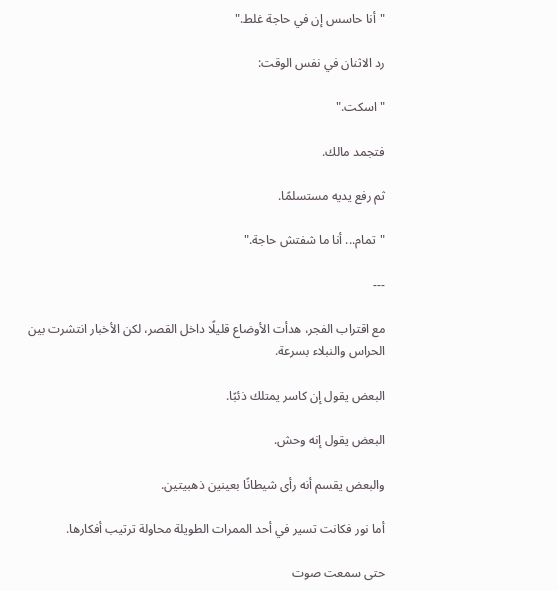"أنا حاسس إن في حاجة غلط."

رد الاثنان في نفس الوقت:

"اسكت."

فتجمد مالك.

ثم رفع يديه مستسلمًا.

"تمام... أنا ما شفتش حاجة."

---

مع اقتراب الفجر، هدأت الأوضاع قليلًا داخل القصر، لكن الأخبار انتشرت بين الحراس والنبلاء بسرعة.

البعض يقول إن كاسر يمتلك ذئبًا.

البعض يقول إنه وحش.

والبعض يقسم أنه رأى شيطانًا بعينين ذهبيتين.

أما نور فكانت تسير في أحد الممرات الطويلة محاولة ترتيب أفكارها.

حتى سمعت صوت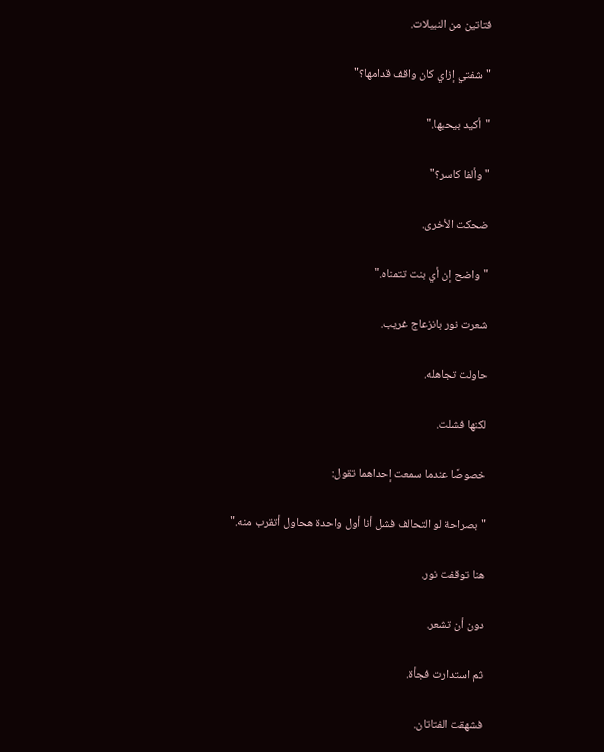فتاتين من النبيلات.

"شفتي إزاي كان واقف قدامها؟"

"أكيد بيحبها."

"وألفا كاسر؟"

ضحكت الأخرى.

"واضح إن أي بنت تتمناه."

شعرت نور بانزعاج غريب.

حاولت تجاهله.

لكنها فشلت.

خصوصًا عندما سمعت إحداهما تقول:

"بصراحة لو التحالف فشل أنا أول واحدة هحاول أتقرب منه."

هنا توقفت نور.

دون أن تشعر.

ثم استدارت فجأة.

فشهقت الفتاتان.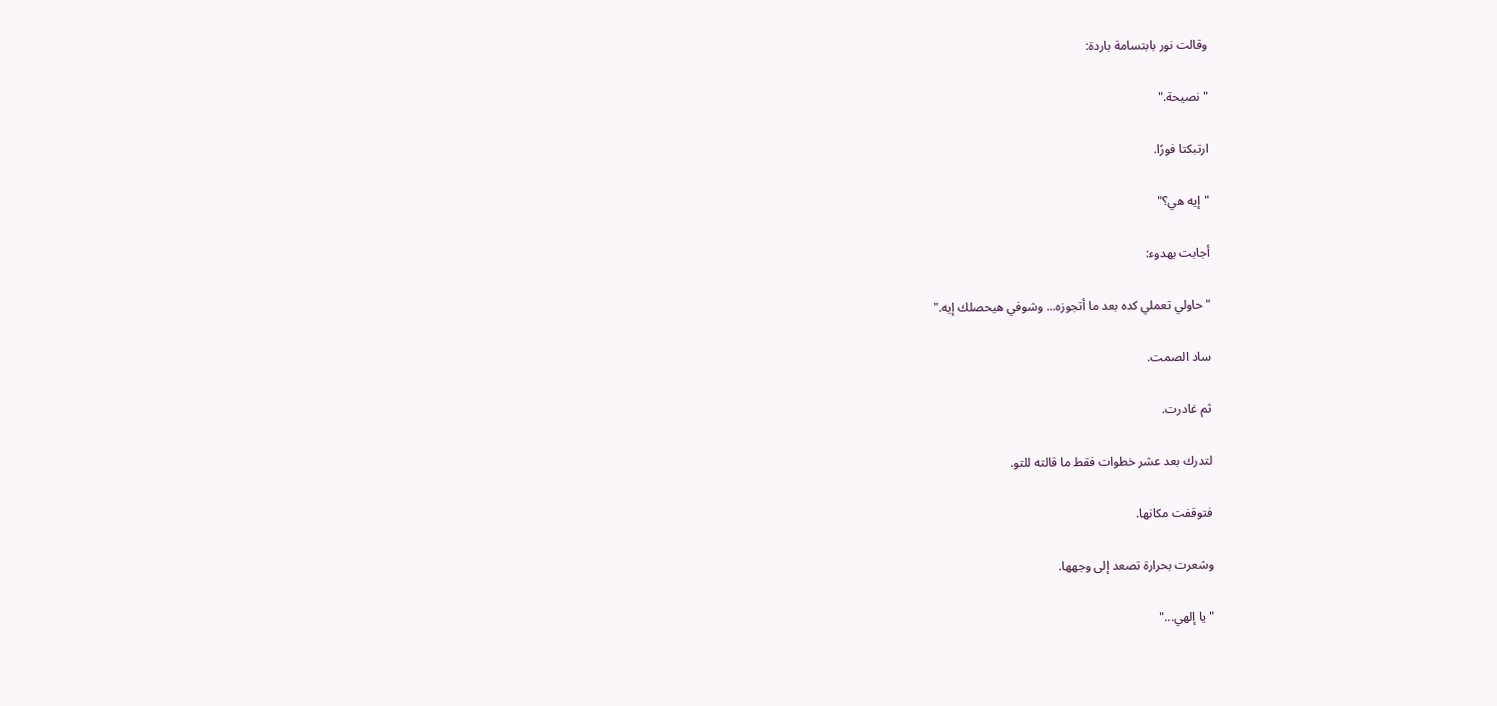وقالت نور بابتسامة باردة:

"نصيحة."

ارتبكتا فورًا.

"إيه هي؟"

أجابت بهدوء:

"حاولي تعملي كده بعد ما أتجوزه... وشوفي هيحصلك إيه."

ساد الصمت.

ثم غادرت.

لتدرك بعد عشر خطوات فقط ما قالته للتو.

فتوقفت مكانها.

وشعرت بحرارة تصعد إلى وجهها.

"يا إلهي..."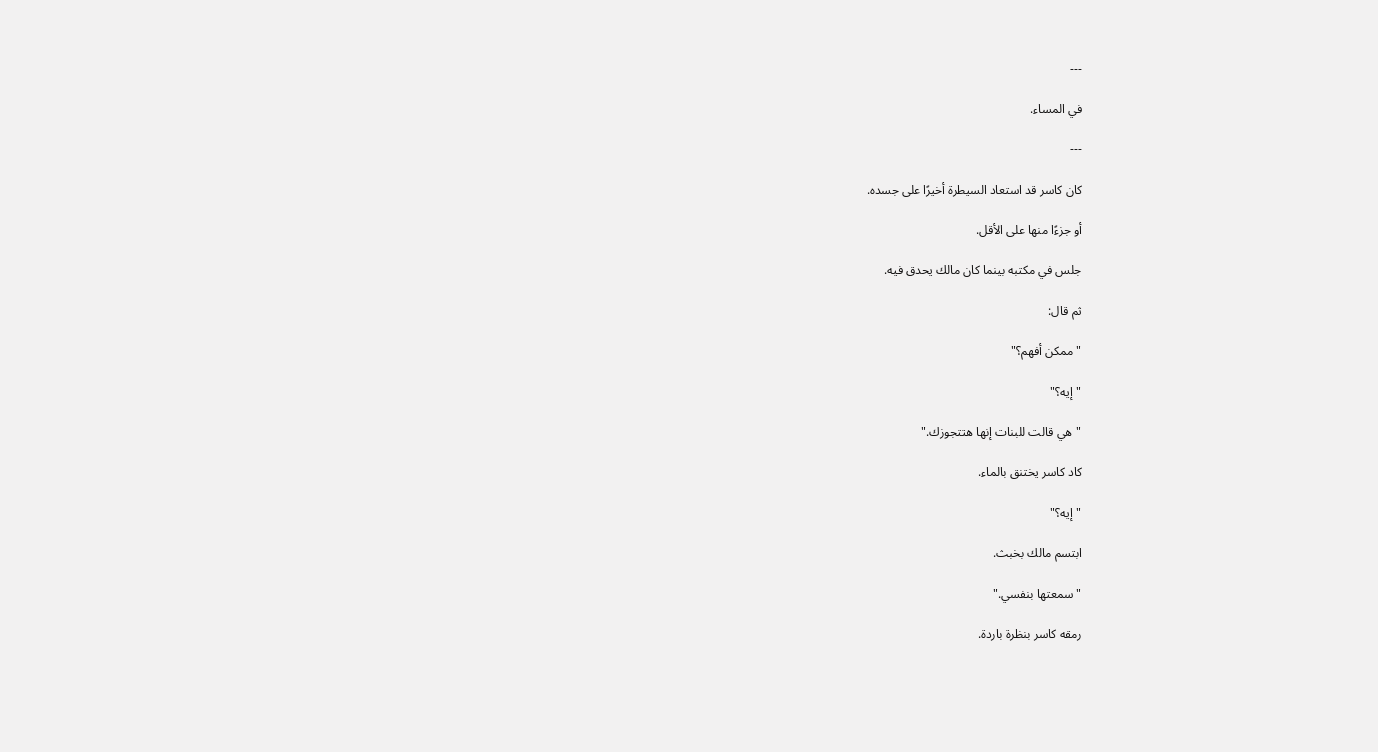---

في المساء.

---

كان كاسر قد استعاد السيطرة أخيرًا على جسده.

أو جزءًا منها على الأقل.

جلس في مكتبه بينما كان مالك يحدق فيه.

ثم قال:

"ممكن أفهم؟"

"إيه؟"

"هي قالت للبنات إنها هتتجوزك."

كاد كاسر يختنق بالماء.

"إيه؟"

ابتسم مالك بخبث.

"سمعتها بنفسي."

رمقه كاسر بنظرة باردة.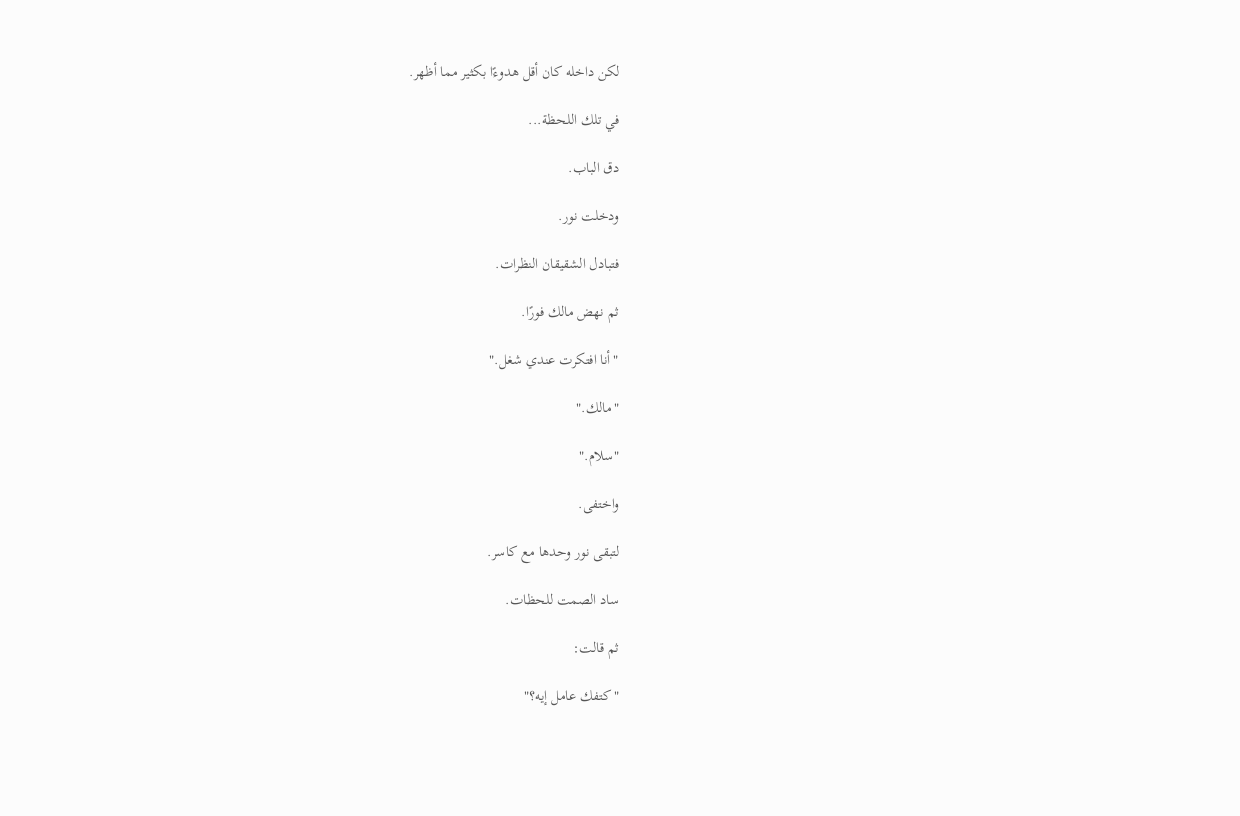لكن داخله كان أقل هدوءًا بكثير مما أظهر.

في تلك اللحظة...

دق الباب.

ودخلت نور.

فتبادل الشقيقان النظرات.

ثم نهض مالك فورًا.

"أنا افتكرت عندي شغل."

"مالك."

"سلام."

واختفى.

لتبقى نور وحدها مع كاسر.

ساد الصمت للحظات.

ثم قالت:

"كتفك عامل إيه؟"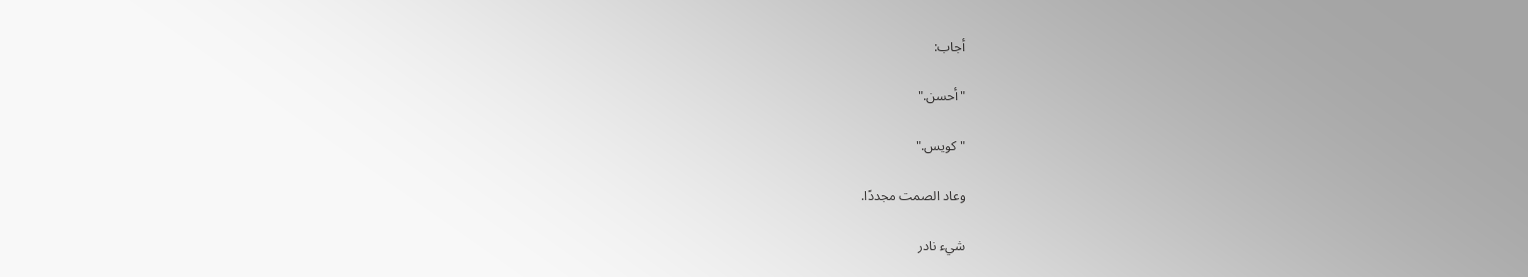أجاب:

"أحسن."

"كويس."

وعاد الصمت مجددًا.

شيء نادر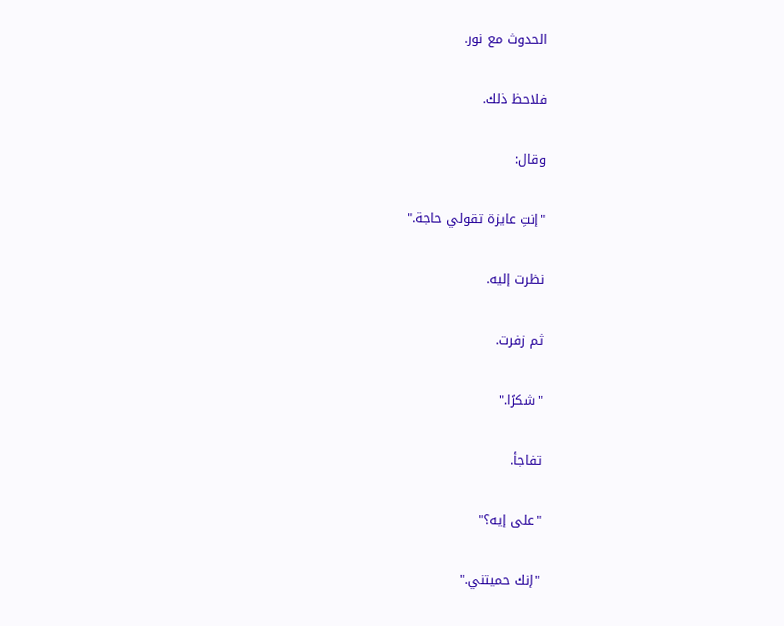الحدوث مع نور.

فلاحظ ذلك.

وقال:

"إنتِ عايزة تقولي حاجة."

نظرت إليه.

ثم زفرت.

"شكرًا."

تفاجأ.

"على إيه؟"

"إنك حميتني."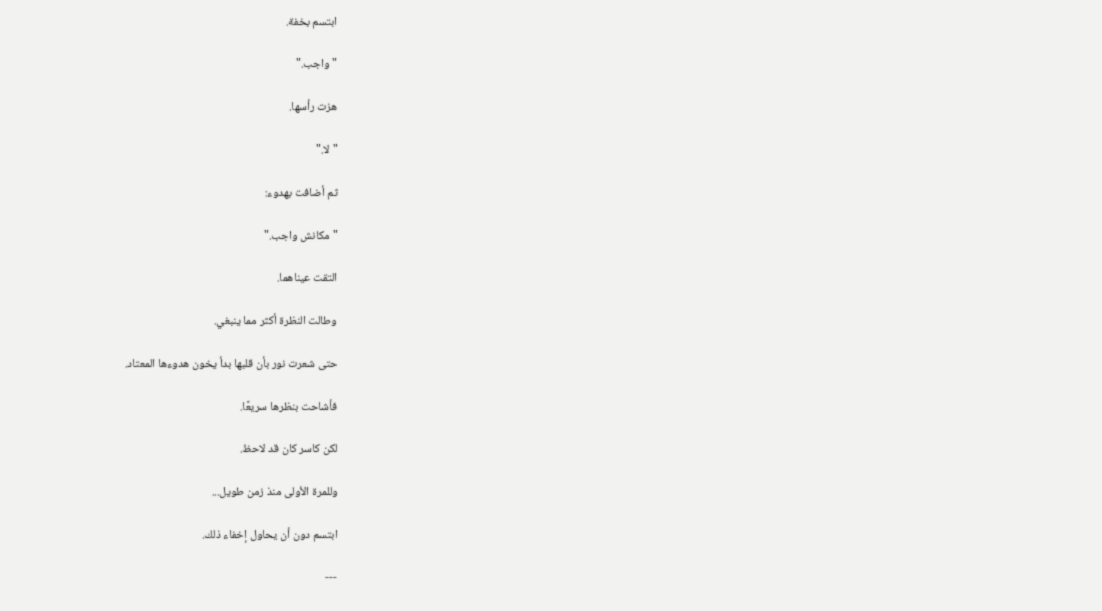ابتسم بخفة.

"واجب."

هزت رأسها.

"لا."

ثم أضافت بهدوء:

"مكانش واجب."

التقت عيناهما.

وطالت النظرة أكثر مما ينبغي.

حتى شعرت نور بأن قلبها بدأ يخون هدوءها المعتاد.

فأشاحت بنظرها سريعًا.

لكن كاسر كان قد لاحظ.

وللمرة الأولى منذ زمن طويل...

ابتسم دون أن يحاول إخفاء ذلك.

---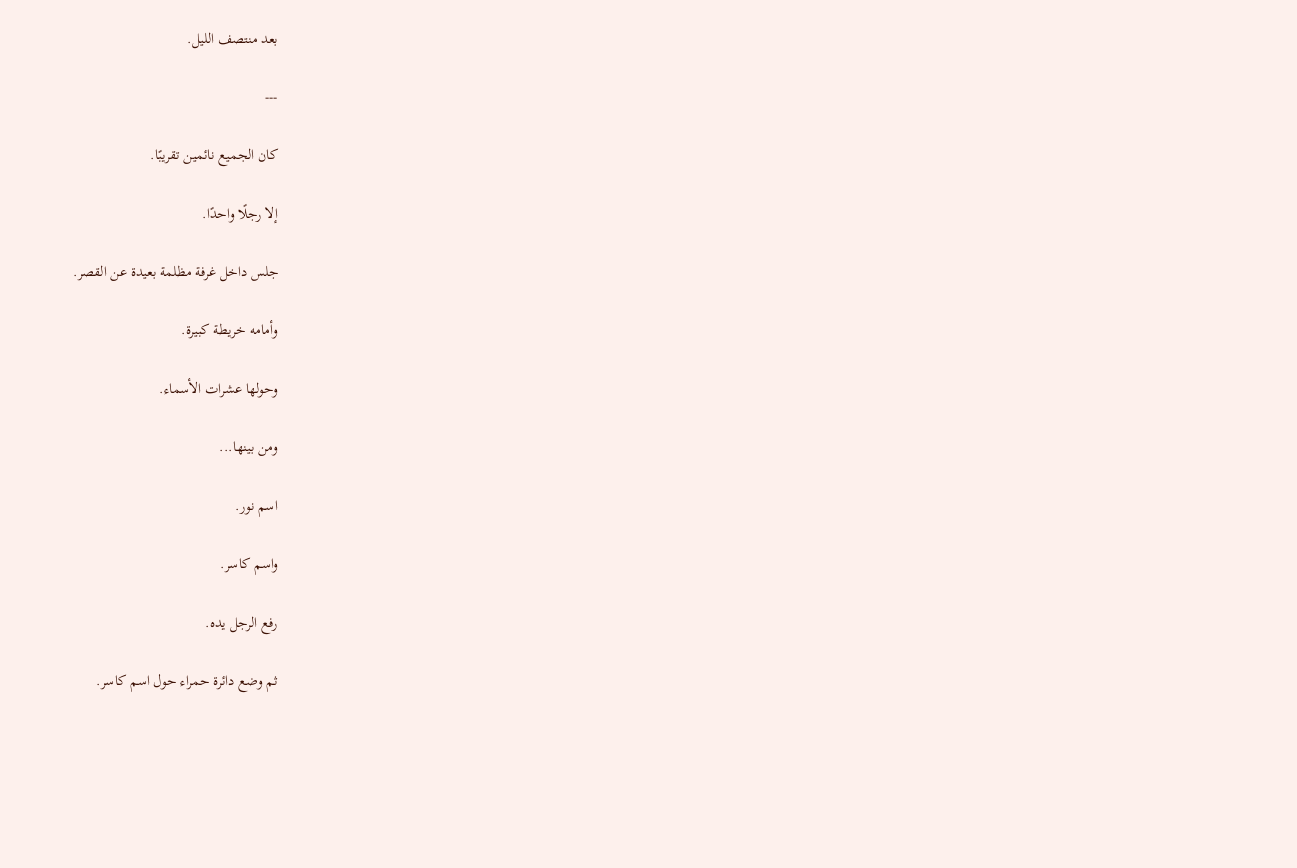بعد منتصف الليل.

---

كان الجميع نائمين تقريبًا.

إلا رجلًا واحدًا.

جلس داخل غرفة مظلمة بعيدة عن القصر.

وأمامه خريطة كبيرة.

وحولها عشرات الأسماء.

ومن بينها...

اسم نور.

واسم كاسر.

رفع الرجل يده.

ثم وضع دائرة حمراء حول اسم كاسر.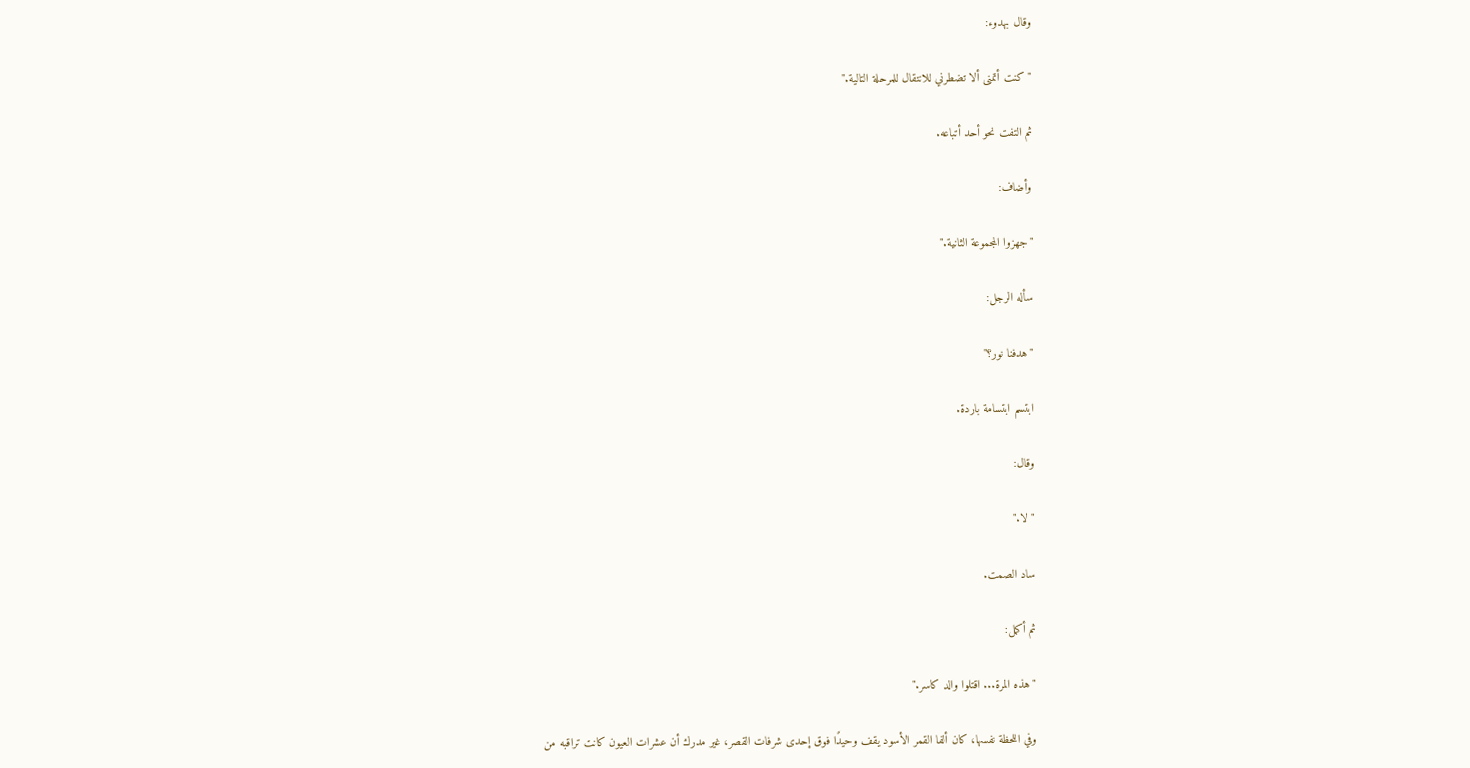وقال بهدوء:

"كنت أتمنى ألا تضطرني للانتقال للمرحلة التالية."

ثم التفت نحو أحد أتباعه.

وأضاف:

"جهزوا المجموعة الثانية."

سأله الرجل:

"هدفنا نور؟"

ابتسم ابتسامة باردة.

وقال:

"لا."

ساد الصمت.

ثم أكمل:

"هذه المرة... اقتلوا والد كاسر."

وفي اللحظة نفسها، كان ألفا القمر الأسود يقف وحيدًا فوق إحدى شرفات القصر، غير مدرك أن عشرات العيون كانت تراقبه من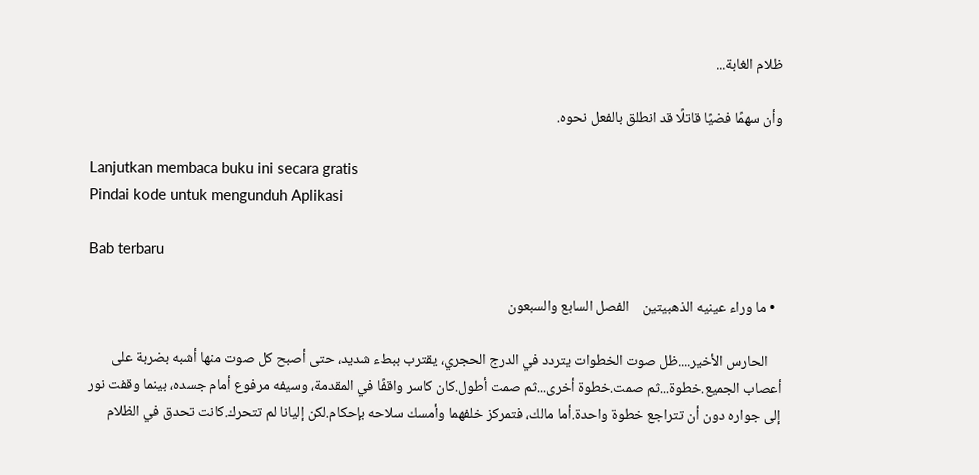ظلام الغابة...

وأن سهمًا فضيًا قاتلًا قد انطلق بالفعل نحوه.

Lanjutkan membaca buku ini secara gratis
Pindai kode untuk mengunduh Aplikasi

Bab terbaru

  • ما وراء عينيه الذهبيتين    الفصل السابع والسبعون

    الحارس الأخير....ظل صوت الخطوات يتردد في الدرج الحجري، يقترب ببطء شديد، حتى أصبح كل صوت منها أشبه بضربة على أعصاب الجميع.خطوة...ثم صمت.خطوة أخرى...ثم صمت أطول.كان كاسر واقفًا في المقدمة، وسيفه مرفوع أمام جسده، بينما وقفت نور إلى جواره دون أن تتراجع خطوة واحدة.أما مالك، فتمركز خلفهما وأمسك سلاحه بإحكام.لكن إليانا لم تتحرك.كانت تحدق في الظلام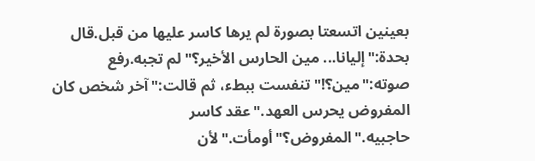بعينين اتسعتا بصورة لم يرها كاسر عليها من قبل.قال بحدة:"إليانا... مين الحارس الأخير؟"لم تجبه.رفع صوته:"مين؟!"تنفست ببطء، ثم قالت:"آخر شخص كان المفروض يحرس العهد."عقد كاسر حاجبيه."المفروض؟"أومأت."لأن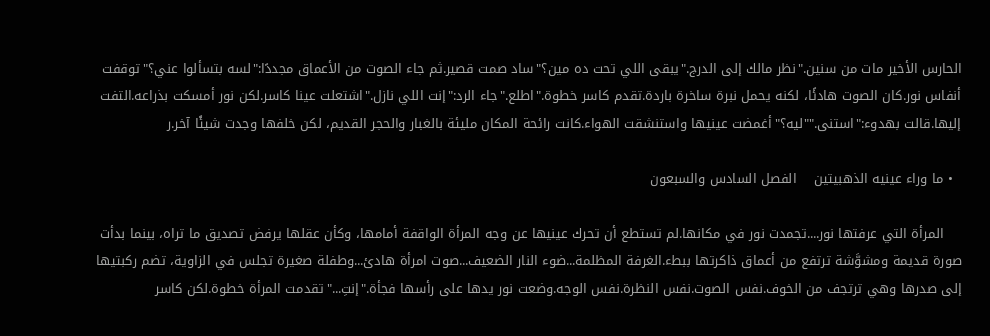الحارس الأخير مات من سنين."نظر مالك إلى الدرج."يبقى اللي تحت ده مين؟"ساد صمت قصير.ثم جاء الصوت من الأعماق مجددًا:"لسه بتسألوا عني؟"توقفت أنفاس نور.كان الصوت هادئًا، لكنه يحمل نبرة ساخرة باردة.تقدم كاسر خطوة."اطلع."جاء الرد:"إنت اللي نازل."اشتعلت عينا كاسر.لكن نور أمسكت بذراعه.التفت إليها.قالت بهدوء:"استنى.""ليه؟"أغمضت عينيها واستنشقت الهواء.كانت رائحة المكان مليئة بالغبار والحجر القديم، لكن خلفها وجدت شيئًا آخر.ر

  • ما وراء عينيه الذهبيتين    الفصل السادس والسبعون

    المرأة التي عرفتها نور....تجمدت نور في مكانها.لم تستطع أن تحرك عينيها عن وجه المرأة الواقفة أمامها، وكأن عقلها يرفض تصديق ما تراه، بينما بدأت صورة قديمة ومشوَّشة ترتفع من أعماق ذاكرتها ببطء.الغرفة المظلمة...ضوء النار الضعيف...صوت امرأة هادئ...وطفلة صغيرة تجلس في الزاوية، تضم ركبتيها إلى صدرها وهي ترتجف من الخوف.نفس الصوت.نفس النظرة.نفس الوجه.وضعت نور يدها على رأسها فجأة."إنتِ..."تقدمت المرأة خطوة.لكن كاسر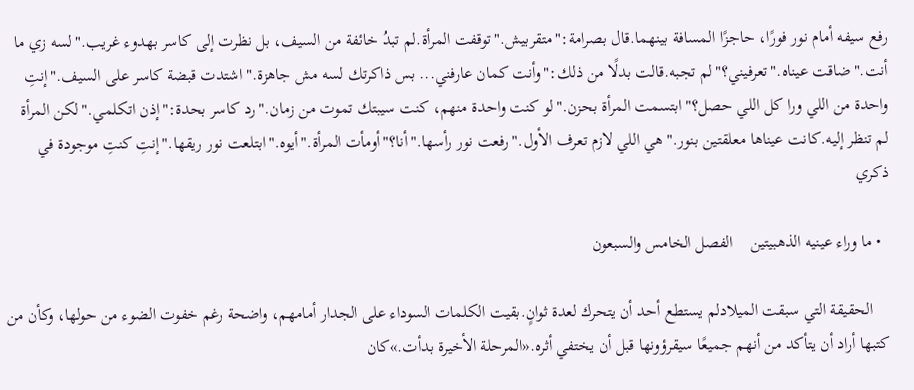رفع سيفه أمام نور فورًا، حاجزًا المسافة بينهما.قال بصرامة:"متقربيش."توقفت المرأة.لم تبدُ خائفة من السيف، بل نظرت إلى كاسر بهدوء غريب."لسه زي ما أنت."ضاقت عيناه."تعرفيني؟"لم تجبه.قالت بدلًا من ذلك:"وأنت كمان عارفني... بس ذاكرتك لسه مش جاهزة."اشتدت قبضة كاسر على السيف."إنتِ واحدة من اللي ورا كل اللي حصل؟"ابتسمت المرأة بحزن."لو كنت واحدة منهم، كنت سيبتك تموت من زمان."رد كاسر بحدة:"إذن اتكلمي."لكن المرأة لم تنظر إليه.كانت عيناها معلقتين بنور."هي اللي لازم تعرف الأول."رفعت نور رأسها."أنا؟"أومأت المرأة."أيوه."ابتلعت نور ريقها."إنتِ كنتِ موجودة في ذكري

  • ما وراء عينيه الذهبيتين    الفصل الخامس والسبعون

    الحقيقة التي سبقت الميلادلم يستطع أحد أن يتحرك لعدة ثوانٍ.بقيت الكلمات السوداء على الجدار أمامهم، واضحة رغم خفوت الضوء من حولها، وكأن من كتبها أراد أن يتأكد من أنهم جميعًا سيقرؤونها قبل أن يختفي أثره.«المرحلة الأخيرة بدأت.»كان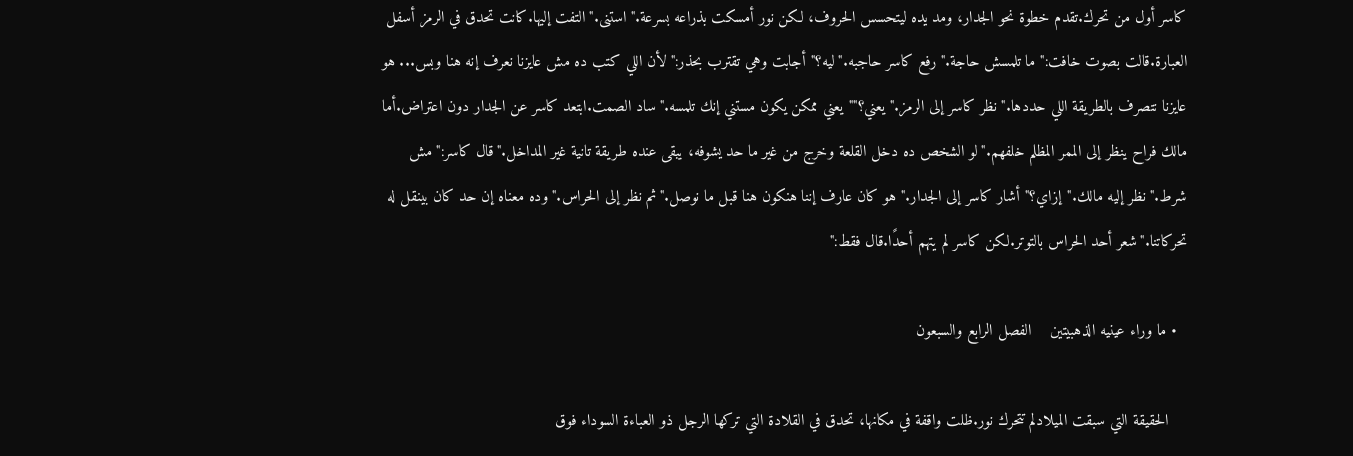كاسر أول من تحرك.تقدم خطوة نحو الجدار، ومد يده ليتحسس الحروف، لكن نور أمسكت بذراعه بسرعة."استنى."التفت إليها.كانت تحدق في الرمز أسفل العبارة.قالت بصوت خافت:"ما تلمسش حاجة."رفع كاسر حاجبه."ليه؟"أجابت وهي تقترب بحذر:"لأن اللي كتب ده مش عايزنا نعرف إنه هنا وبس... هو عايزنا نتصرف بالطريقة اللي حددها."نظر كاسر إلى الرمز."يعني؟""يعني ممكن يكون مستني إنك تلمسه."ساد الصمت.ابتعد كاسر عن الجدار دون اعتراض.أما مالك فراح ينظر إلى الممر المظلم خلفهم."لو الشخص ده دخل القلعة وخرج من غير ما حد يشوفه، يبقى عنده طريقة تانية غير المداخل."قال كاسر:"مش شرط."نظر إليه مالك."إزاي؟"أشار كاسر إلى الجدار."هو كان عارف إننا هنكون هنا قبل ما نوصل."ثم نظر إلى الحراس."وده معناه إن حد كان بينقل له تحركاتنا."شعر أحد الحراس بالتوتر.لكن كاسر لم يتهم أحدًا.قال فقط:"

  • ما وراء عينيه الذهبيتين    الفصل الرابع والسبعون

    الحقيقة التي سبقت الميلادلم تتحرك نور.ظلت واقفة في مكانها، تحدق في القلادة التي تركها الرجل ذو العباءة السوداء فوق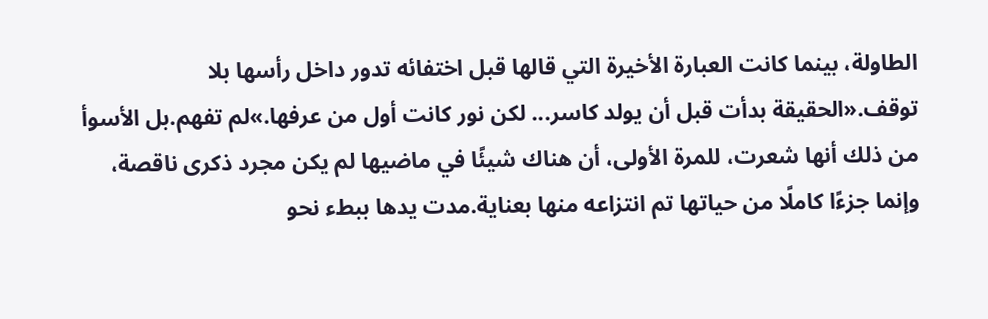الطاولة، بينما كانت العبارة الأخيرة التي قالها قبل اختفائه تدور داخل رأسها بلا توقف.«الحقيقة بدأت قبل أن يولد كاسر... لكن نور كانت أول من عرفها.»لم تفهم.بل الأسوأ من ذلك أنها شعرت، للمرة الأولى، أن هناك شيئًا في ماضيها لم يكن مجرد ذكرى ناقصة، وإنما جزءًا كاملًا من حياتها تم انتزاعه منها بعناية.مدت يدها ببطء نحو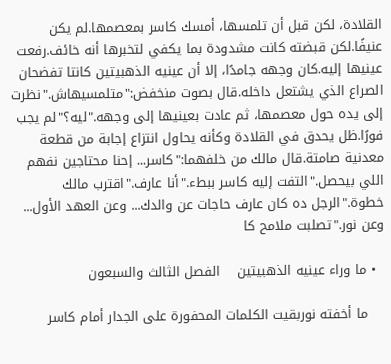القلادة، لكن قبل أن تلمسها، أمسك كاسر بمعصمها.لم يكن عنيفًا.لكن قبضته كانت مشدودة بما يكفي لتخبرها أنه خائف.رفعت عينيها إليه.كان وجهه جامدًا، إلا أن عينيه الذهبيتين كانتا تفضحان الصراع الذي يشتعل داخله.قال بصوت منخفض:"متلمسيهاش."نظرت إلى يده حول معصمها، ثم عادت بعينيها إلى وجهه."ليه؟"لم يجب فورًا.ظل يحدق في القلادة وكأنه يحاول انتزاع إجابة من قطعة معدنية صامتة.قال مالك من خلفهما:"كاسر... إحنا محتاجين نفهم اللي بيحصل."التفت إليه كاسر ببطء."أنا عارف."اقترب مالك خطوة."الرجل ده كان عارف حاجات عن والدك... وعن العهد الأول... وعن نور."تصلبت ملامح كا

  • ما وراء عينيه الذهبيتين    الفصل الثالث والسبعون

    ما أخفته نوربقيت الكلمات المحفورة على الجدار أمام كاسر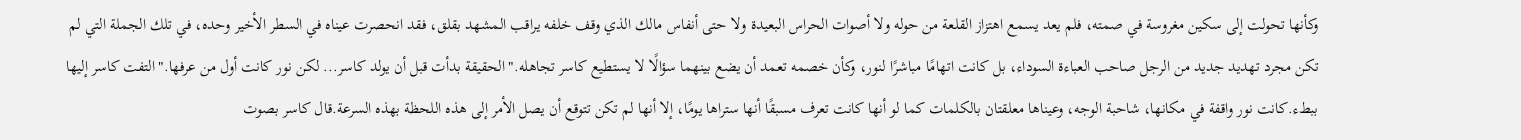وكأنها تحولت إلى سكين مغروسة في صمته، فلم يعد يسمع اهتزاز القلعة من حوله ولا أصوات الحراس البعيدة ولا حتى أنفاس مالك الذي وقف خلفه يراقب المشهد بقلق، فقد انحصرت عيناه في السطر الأخير وحده، في تلك الجملة التي لم تكن مجرد تهديد جديد من الرجل صاحب العباءة السوداء، بل كانت اتهامًا مباشرًا لنور، وكأن خصمه تعمد أن يضع بينهما سؤالًا لا يستطيع كاسر تجاهله."الحقيقة بدأت قبل أن يولد كاسر... لكن نور كانت أول من عرفها."التفت كاسر إليها ببطء.كانت نور واقفة في مكانها، شاحبة الوجه، وعيناها معلقتان بالكلمات كما لو أنها كانت تعرف مسبقًا أنها ستراها يومًا، إلا أنها لم تكن تتوقع أن يصل الأمر إلى هذه اللحظة بهذه السرعة.قال كاسر بصوت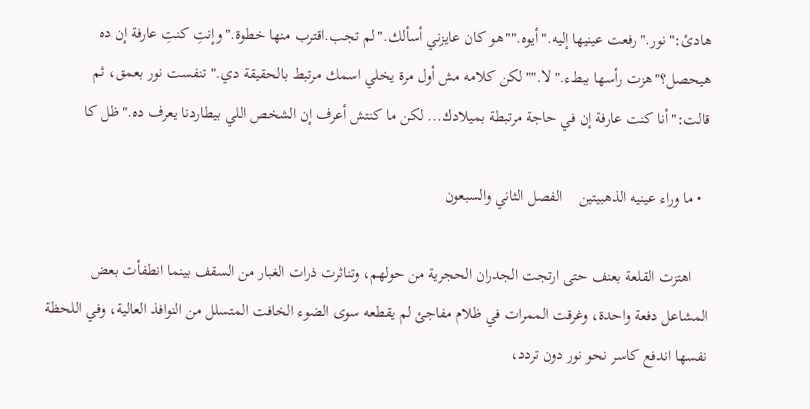هادئ:"نور."رفعت عينيها إليه."أيوه.""هو كان عايزني أسألك."لم تجب.اقترب منها خطوة."وإنتِ كنتِ عارفة إن ده هيحصل؟"هزت رأسها ببطء."لا.""لكن كلامه مش أول مرة يخلي اسمك مرتبط بالحقيقة دي."تنفست نور بعمق، ثم قالت:"أنا كنت عارفة إن في حاجة مرتبطة بميلادك... لكن ما كنتش أعرف إن الشخص اللي بيطاردنا يعرف ده."ظل كا

  • ما وراء عينيه الذهبيتين    الفصل الثاني والسبعون

    اهتزت القلعة بعنف حتى ارتجت الجدران الحجرية من حولهم، وتناثرت ذرات الغبار من السقف بينما انطفأت بعض المشاعل دفعة واحدة، وغرقت الممرات في ظلام مفاجئ لم يقطعه سوى الضوء الخافت المتسلل من النوافذ العالية، وفي اللحظة نفسها اندفع كاسر نحو نور دون تردد،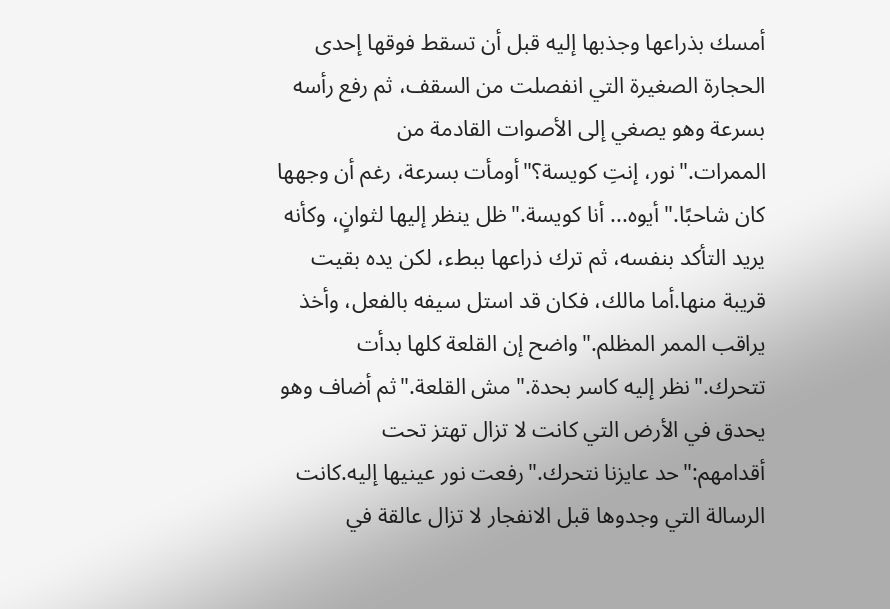أمسك بذراعها وجذبها إليه قبل أن تسقط فوقها إحدى الحجارة الصغيرة التي انفصلت من السقف، ثم رفع رأسه بسرعة وهو يصغي إلى الأصوات القادمة من الممرات."نور، إنتِ كويسة؟"أومأت بسرعة، رغم أن وجهها كان شاحبًا."أيوه... أنا كويسة."ظل ينظر إليها لثوانٍ، وكأنه يريد التأكد بنفسه، ثم ترك ذراعها ببطء، لكن يده بقيت قريبة منها.أما مالك، فكان قد استل سيفه بالفعل، وأخذ يراقب الممر المظلم."واضح إن القلعة كلها بدأت تتحرك."نظر إليه كاسر بحدة."مش القلعة."ثم أضاف وهو يحدق في الأرض التي كانت لا تزال تهتز تحت أقدامهم:"حد عايزنا نتحرك."رفعت نور عينيها إليه.كانت الرسالة التي وجدوها قبل الانفجار لا تزال عالقة في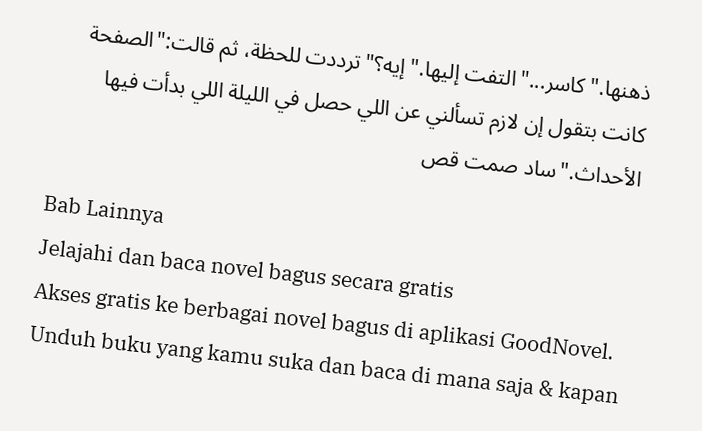ذهنها."كاسر..."التفت إليها."إيه؟"ترددت للحظة، ثم قالت:"الصفحة كانت بتقول إن لازم تسألني عن اللي حصل في الليلة اللي بدأت فيها الأحداث."ساد صمت قص

Bab Lainnya
Jelajahi dan baca novel bagus secara gratis
Akses gratis ke berbagai novel bagus di aplikasi GoodNovel. Unduh buku yang kamu suka dan baca di mana saja & kapan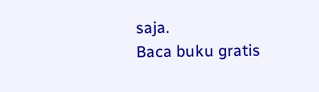saja.
Baca buku gratis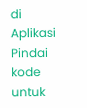di Aplikasi
Pindai kode untuk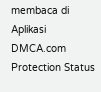membaca di Aplikasi
DMCA.com Protection Status